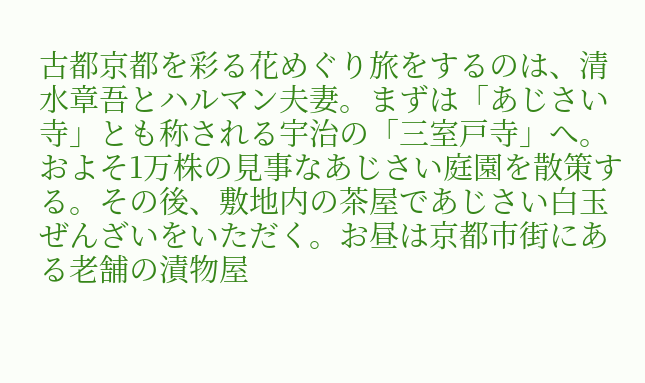古都京都を彩る花めぐり旅をするのは、清水章吾とハルマン夫妻。まずは「あじさい寺」とも称される宇治の「三室戸寺」へ。およそ1万株の見事なあじさい庭園を散策する。その後、敷地内の茶屋であじさい白玉ぜんざいをいただく。お昼は京都市街にある老舗の漬物屋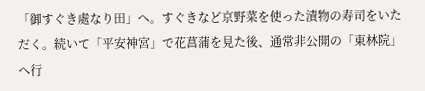「御すぐき處なり田」へ。すぐきなど京野菜を使った漬物の寿司をいただく。続いて「平安神宮」で花菖蒲を見た後、通常非公開の「東林院」へ行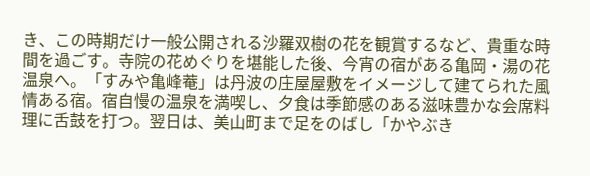き、この時期だけ一般公開される沙羅双樹の花を観賞するなど、貴重な時間を過ごす。寺院の花めぐりを堪能した後、今宵の宿がある亀岡・湯の花温泉へ。「すみや亀峰菴」は丹波の庄屋屋敷をイメージして建てられた風情ある宿。宿自慢の温泉を満喫し、夕食は季節感のある滋味豊かな会席料理に舌鼓を打つ。翌日は、美山町まで足をのばし「かやぶき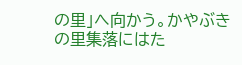の里」へ向かう。かやぶきの里集落にはた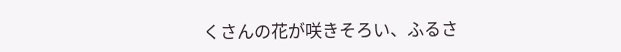くさんの花が咲きそろい、ふるさ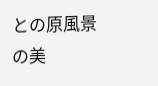との原風景の美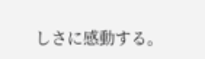しさに感動する。